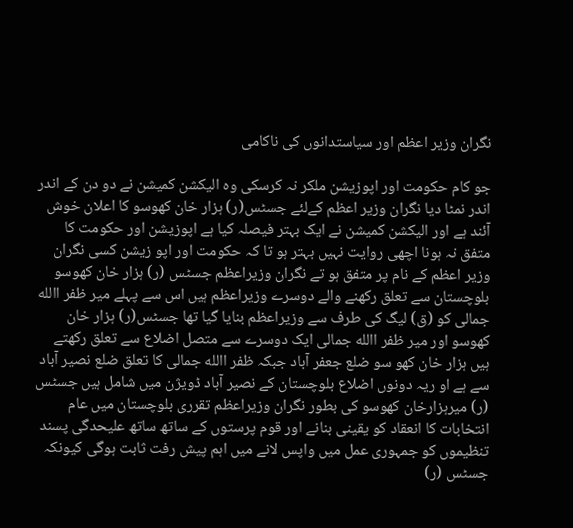نگران وزیر اعظم اور سیاستدانوں کی ناکامی

جو کام حکومت اور اپوزیشن ملکر نہ کرسکی وہ الیکشن کمیشن نے دو دن کے اندر اندر نمٹا دیا نگران وزیر اعظم کےلئے جسٹس(ر) ہزار خان کھوسو کا اعلان خوش آئند ہے اور الیکشن کمیشن نے ایک بہتر فیصلہ کیا ہے اپوزیشن اور حکومت کا متفق نہ ہونا اچھی روایت نہیں بہتر ہو تا کہ حکومت اور اپو زیشن کسی نگران وزیر اعظم کے نام پر متفق ہو تے نگران وزیراعظم جسٹس (ر) ہزار خان کھوسو بلوچستان سے تعلق رکھنے والے دوسرے وزیراعظم ہیں اس سے پہلے میر ظفر االله جمالی کو (ق) لیگ کی طرف سے وزیراعظم بنایا گیا تھا جسٹس(ر) ہزار خان کھوسو اور میر ظفر االله جمالی ایک دوسرے سے متصل اضلاع سے تعلق رکھتے ہیں ہزار خان کھو سو ضلع جعفر آباد جبکہ ظفر االله جمالی کا تعلق ضلع نصیر آباد سے ہے او ریہ دونوں اضلاع بلوچستان کے نصیر آباد ڈویژن میں شامل ہیں جسٹس (ر) میرہزارخان کھوسو کی بطور نگران وزیراعظم تقرری بلوچستان میں عام انتخابات کا انعقاد کو یقینی بنانے اور قوم پرستوں کے ساتھ ساتھ علیحدگی پسند تنظیموں کو جمہوری عمل میں واپس لانے میں اہم پیش رفت ثابت ہوگی کیونکہ جسٹس (ر)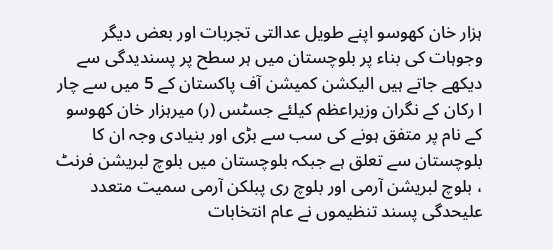ہزار خان کھوسو اپنے طویل عدالتی تجربات اور بعض دیگر وجوہات کی بناء پر بلوچستان میں ہر سطح پر پسندیدگی سے دیکھے جاتے ہیں الیکشن کمیشن آف پاکستان کے 5 میں سے چار ا رکان کے نگران وزیراعظم کیلئے جسٹس (ر) میرہزار خان کھوسو کے نام پر متفق ہونے کی سب سے بڑی اور بنیادی وجہ ان کا بلوچستان سے تعلق ہے جبکہ بلوچستان میں بلوچ لبریشن فرنٹ ، بلوچ لبریشن آرمی اور بلوچ ری پبلکن آرمی سمیت متعدد علیحدگی پسند تنظیموں نے عام انتخابات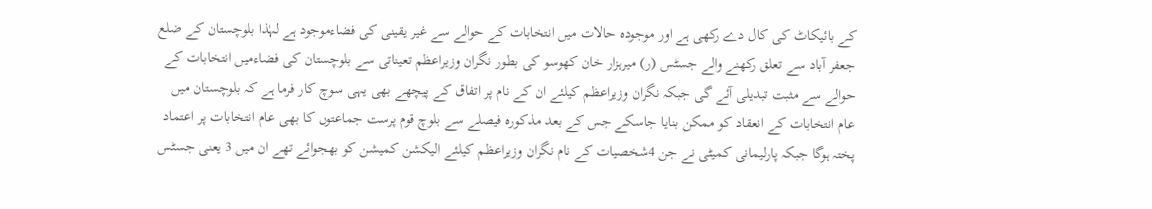کے بائیکاٹ کی کال دے رکھی ہے اور موجودہ حالات میں انتخابات کے حوالے سے غیر یقینی کی فضاءموجود ہے لہٰذا بلوچستان کے ضلع جعفر آباد سے تعلق رکھنے والے جسٹس (ر) میرہزار خان کھوسو کی بطور نگران وزیراعظم تعیناتی سے بلوچستان کی فضاءمیں انتخابات کے حوالے سے مثبت تبدیلی آئے گی جبکہ نگران وزیراعظم کیلئے ان کے نام پر اتفاق کے پیچھے بھی یہی سوچ کار فرما ہے کہ بلوچستان میں عام انتخابات کے انعقاد کو ممکن بنایا جاسکے جس کے بعد مذکورہ فیصلے سے بلوچ قوم پرست جماعتوں کا بھی عام انتخابات پر اعتماد پختہ ہوگا جبکہ پارلیمانی کمیٹی نے جن 4شخصیات کے نام نگران وزیراعظم کیلئے الیکشن کمیشن کو بھجوائے تھے ان میں 3 یعنی جسٹس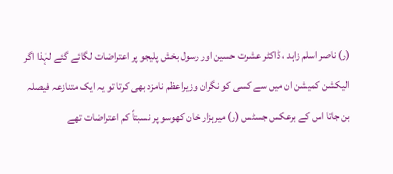(ر) ناصر اسلم زاہد ، ڈاکٹر عشرت حسین اور رسول بخش پلیجو پر اعتراضات لگائے گئے لہٰذا اگر الیکشن کمیشن ان میں سے کسی کو نگران وزیراعظم نامزد بھی کرتا تو یہ ایک متنازعہ فیصلہ بن جاتا اس کے برعکس جسٹس (ر) میرہزار خان کھوسو پر نسبتاً کم اعتراضات تھے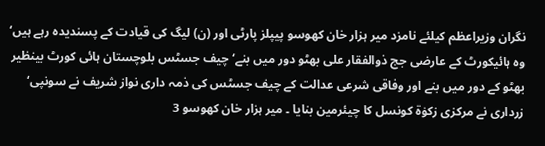نگران وزیراعظم کیلئے نامزد میر ہزار خان کھوسو پیپلز پارٹی اور (ن) لیگ کی قیادت کے پسندیدہ رہے ہیں‘ وہ ہائیکورٹ کے عارضی جج ذوالفقار علی بھٹو دور میں بنے‘ چیف جسٹس بلوچستان ہائی کورٹ بینظیر بھٹو کے دور میں بنے اور وفاقی شرعی عدالت کے چیف جسٹس کی ذمہ داری نواز شریف نے سونپی‘ زرداری نے مرکزی زکوٰة کونسل کا چیئرمین بنایا ۔ میر ہزار خان کھوسو 3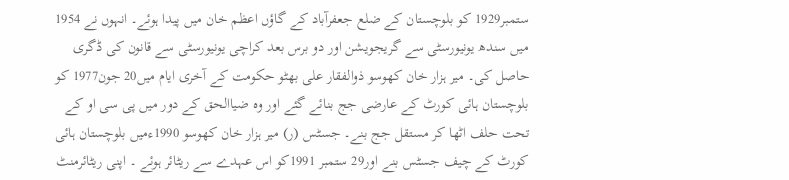ستمبر1929 کو بلوچستان کے ضلع جعفرآباد کے گاؤں اعظم خان میں پیدا ہوئے۔ انہوں نے 1954 میں سندھ یونیورسٹی سے گریجویشن اور دو برس بعد کراچی یونیورسٹی سے قانون کی ڈگری حاصل کی۔ میر ہزار خان کھوسو ذوالفقار علی بھٹو حکومت کے آخری ایام میں20 جون1977 کو بلوچستان ہائی کورٹ کے عارضی جج بنائے گئے اور وہ ضیاالحق کے دور میں پی سی او کے تحت حلف اٹھا کر مستقل جج بنے۔ جسٹس (ر) میر ہزار خان کھوسو 1990ءمیں بلوچستان ہائی کورٹ کے چیف جسٹس بنے اور29 ستمبر 1991کو اس عہدے سے ریٹائر ہوئے ۔ اپنی ریٹائرمنٹ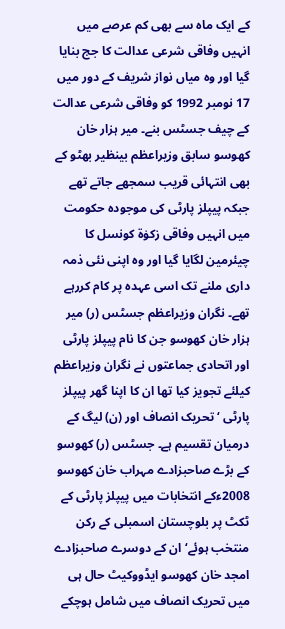کے ایک ماہ سے بھی کم عرصے میں انہیں وفاقی شرعی عدالت کا جج بنایا گیا اور وہ میاں نواز شریف کے دور میں 17 نومبر 1992 کو وفاقی شرعی عدالت کے چیف جسٹس بنے۔ میر ہزار خان کھوسو سابق وزیراعظم بینظیر بھٹو کے بھی انتہائی قریب سمجھے جاتے تھے جبکہ پیپلز پارٹی کی موجودہ حکومت میں انہیں وفاقی زکوٰة کونسل کا چیئرمین لگایا گیا اور وہ اپنی نئی ذمہ داری ملنے تک اسی عہدہ پر کام کررہے تھے۔ نگران وزیراعظم جسٹس (ر) میر ہزار خان کھوسو جن کا نام پیپلز پارٹی اور اتحادی جماعتوں نے نگران وزیراعظم کیلئے تجویز کیا تھا ان کا اپنا گھر پیپلز پارٹی ‘ تحریک انصاف اور (ن) لیگ کے درمیان تقسیم ہے۔ جسٹس (ر) کھوسو کے بڑے صاحبزادے مہراب خان کھوسو 2008ءکے انتخابات میں پیپلز پارٹی کے ٹکٹ پر بلوچستان اسمبلی کے رکن منتخب ہوئے‘ ان کے دوسرے صاحبزادے امجد خان کھوسو ایڈووکیٹ حال ہی میں تحریک انصاف میں شامل ہوچکے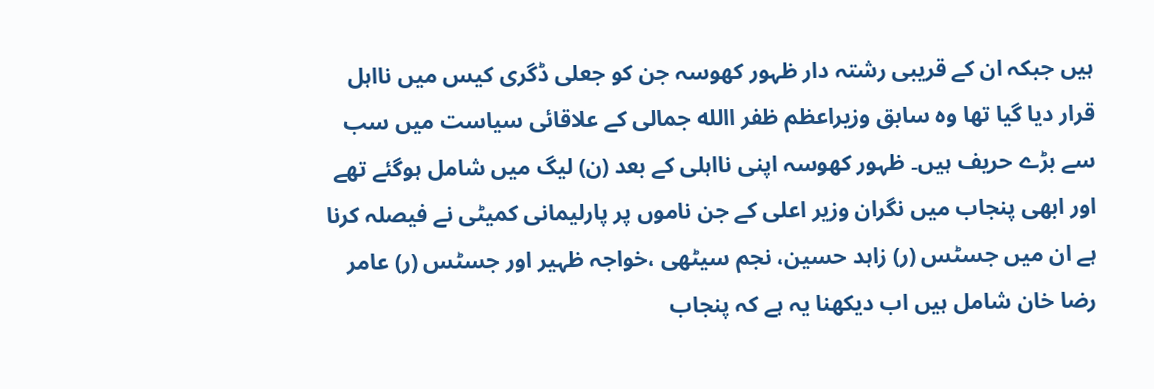ہیں جبکہ ان کے قریبی رشتہ دار ظہور کھوسہ جن کو جعلی ڈگری کیس میں نااہل قرار دیا گیا تھا وہ سابق وزیراعظم ظفر االله جمالی کے علاقائی سیاست میں سب سے بڑے حریف ہیں۔ ظہور کھوسہ اپنی نااہلی کے بعد (ن) لیگ میں شامل ہوگئے تھے اور ابھی پنجاب میں نگران وزیر اعلی کے جن ناموں پر پارلیمانی کمیٹی نے فیصلہ کرنا ہے ان میں جسٹس (ر) زاہد حسین، نجم سیٹھی ،خواجہ ظہیر اور جسٹس (ر) عامر رضا خان شامل ہیں اب دیکھنا یہ ہے کہ پنجاب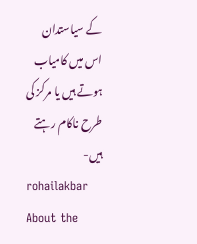کے سیاستدان اس میں کامیاب ہوتے ہیں یا مرکز کی طرح ناکام رہتے ہیں-
rohailakbar
About the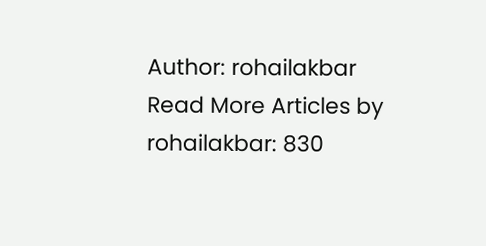Author: rohailakbar Read More Articles by rohailakbar: 830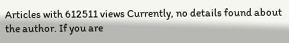Articles with 612511 views Currently, no details found about the author. If you are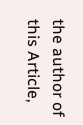the author of this Article,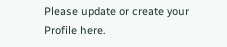Please update or create your Profile here.